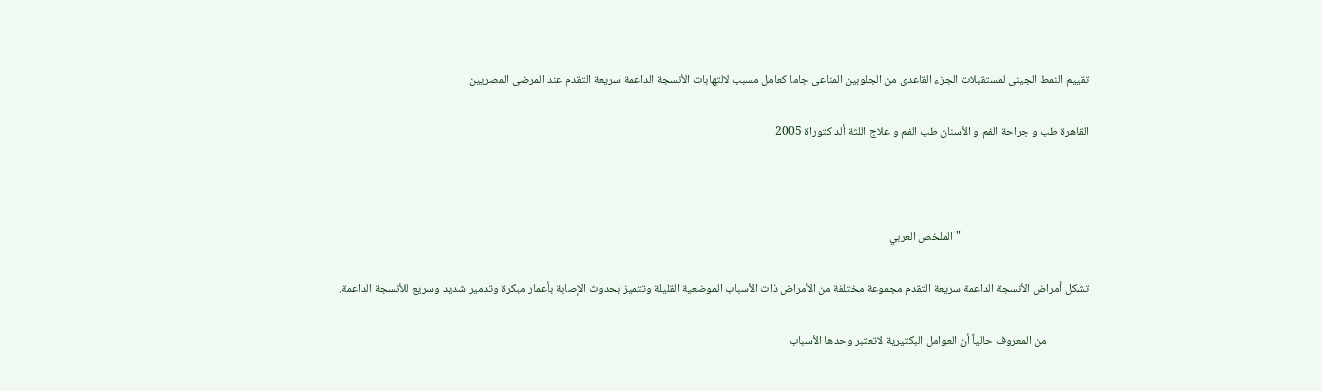تقييم النمط الجينى لمستقبلات الجزء القاعدى من الجلوبين المناعى جاما كعامل مسبب لالتهابات الأنسجة الداعمة سريعة التقدم عند المرضى المصريين

القاهرة طب و جراحة الفم و الأسنان طب الفم و علاج اللثة ألد كتوراة 2005



                                                "الملخص العربي

تشكل أمراض الأنسجة الداعمة سريعة التقدم مجموعة مختلفة من الأمراض ذات الأسباب الموضعية القليلة وتتميز بحدوث الإصابة بأعمار مبكرة وتدمير شديد وسريع للأنسجة الداعمة.

                من المعروف حالياً أن العوامل البكتيرية لاتعتبر وحدها الأسباب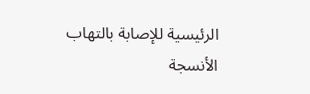الرئيسية للإصابة بالتهاب الأنسجة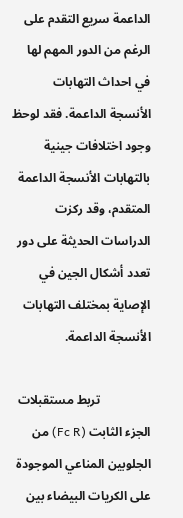الداعمة سريع التقدم على الرغم من الدور المهم لها في احداث التهابات الأنسجة الداعمة. فقد لوحظ وجود اختلافات جينية بالتهابات الأنسجة الداعمة المتقدم، وقد ركزت الدراسات الحديثة على دور تعدد أشكال الجين في الإصاية بمختلف التهابات الأنسجة الداعمة.

                تربط مستقبلات الجزء الثابت (Fc R) من الجلوبين المناعي الموجودة على الكريات البيضاء بين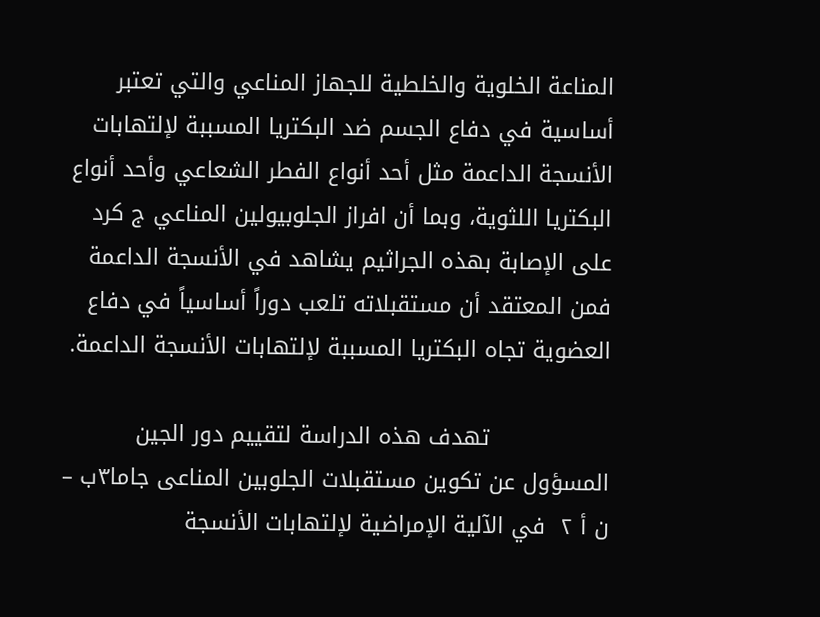المناعة الخلوية والخلطية للجهاز المناعي والتي تعتبر أساسية في دفاع الجسم ضد البكتريا المسببة لإلتهابات الأنسجة الداعمة مثل أحد أنواع الفطر الشعاعي وأحد أنواع البكتريا اللثوية، وبما أن افراز الجلوبيولين المناعي ج كرد على الإصابة بهذه الجراثيم يشاهد في الأنسجة الداعمة فمن المعتقد أن مستقبلاته تلعب دوراً أساسياً في دفاع العضوية تجاه البكتريا المسببة لإلتهابات الأنسجة الداعمة.

                تهدف هذه الدراسة لتقييم دور الجين المسؤول عن تكوين مستقبلات الجلوبين المناعى جاما٣ب – ن أ ٢  في الآلية الإمراضية لإلتهابات الأنسجة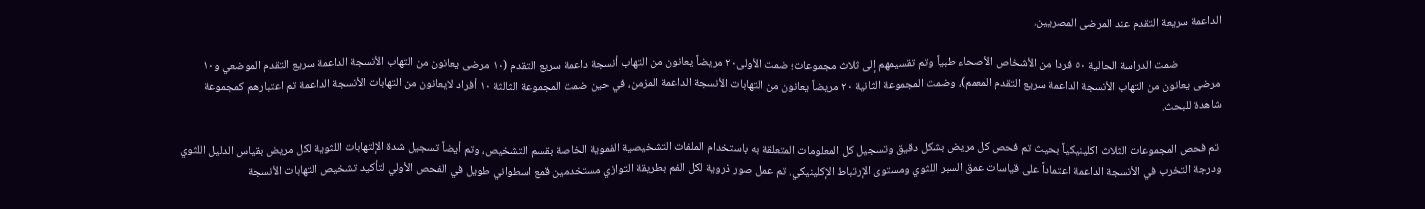الداعمة سريعة التقدم عند المرضى المصريين.

                ضمت الدراسة الحالية ٥٠ فردا من الأشخاص الأصحاء طبياً وتم تقسيمهم إلى ثلاث مجموعات؛ ضمت الأولى٢٠ مريضاً يعانون من التهاب أنسجة داعمة سريع التقدم (١٠ مرضى يعانون من التهاب الأنسجة الداعمة سريع التقدم الموضعي و١٠ مرضى يعانون من التهاب الأنسجة الداعمة سريع التقدم المعمم)، وضمت المجموعة الثانية ٢٠ مريضاً يعانون من التهابات الأنسجة الداعمة المزمن، في حين ضمت المجموعة الثالثة ١٠ أفراد لايعانون من التهابات الأنسجة الداعمة تم اعتبارهم كمجموعة شاهدة للبحث.

 تم فحص المجموعات الثلاث اكلينيكياً بحيث تم فحص كل مريض بشكل دقيق وتسجيل كل المعلومات المتعلقة به باستخدام الملفات التشخيصية الفموية الخاصة بقسم التشخيص، وتم أيضاً تسجيل شدة الإلتهابات اللثوية لكل مريض بقياس الدليل اللثوي ودرجة التخرب في الأنسجة الداعمة اعتماداً على قياسات عمق السبر اللثوي ومستوى الإرتباط الإكلينيكي. تم عمل صور ذروية لكل الفم بطريقة التوازي مستخدمين قمع اسطواني طويل في الفحص الأولي لتأكيد تشخيص التهابات الأنسجة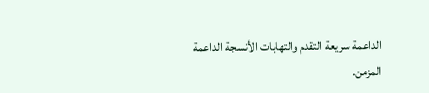الداعمة سريعة التقدم والتهابات الأنسجة الداعمة المزمن.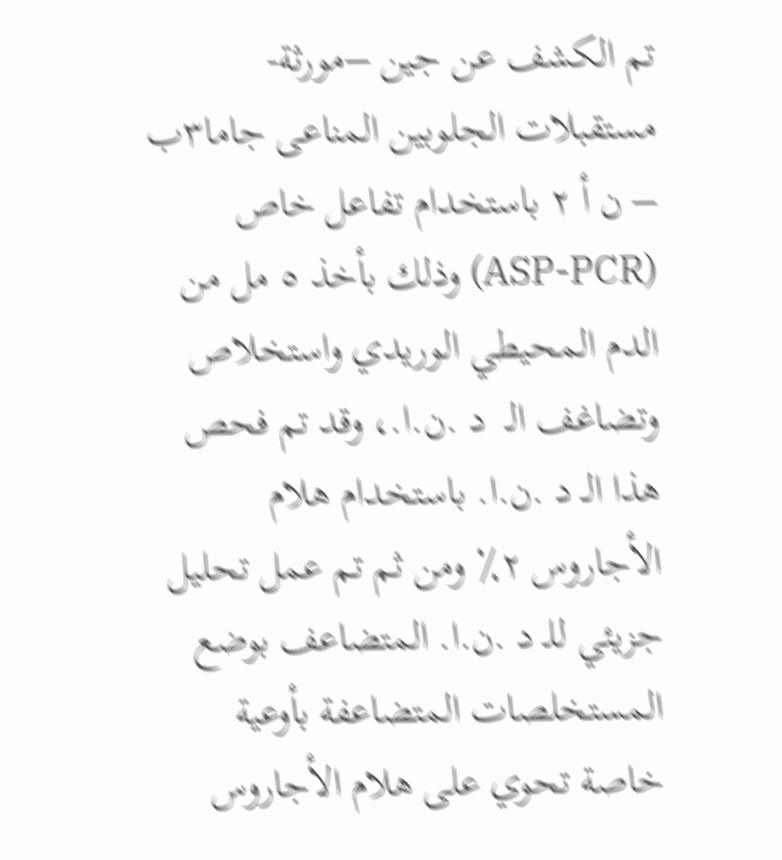تم الكشف عن جين –مورثة- مستقبلات الجلوبين المناعى جاما٣ب – ن أ ٢ باستخدام تفاعل خاص (ASP-PCR) وذلك بأخذ ٥ مل من الدم المحيطي الوريدي واستخلاص وتضاغف الـ  د .ن.ا.، وقد تم فحص هذا الـ د .ن.ا. باستخدام هلام الأجاروس ٢٪ ومن ثم تم عمل تحليل جزيئي للـ د .ن.ا. المتضاعف بوضع المستخلصات المتضاعفة بأوعية خاصة تحوي على هلام الأجاروس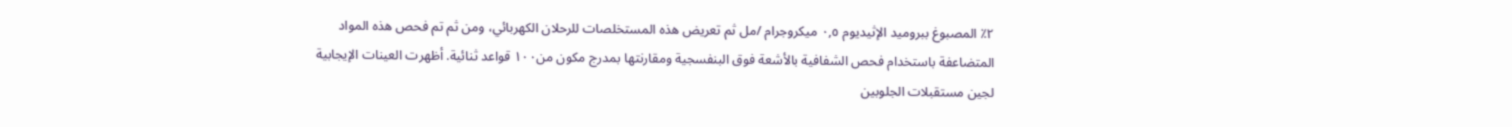٢٪ المصبوغ ببروميد الإثيديوم ٥‚٠ ميكروجرام /مل ثم تعريض هذه المستخلصات للرحلان الكهربائي، ومن ثم تم فحص هذه المواد المتضاعفة باستخدام فحص الشفافية بالأشعة فوق البنفسجية ومقارنتها بمدرج مكون من١٠٠ قواعد ثنائية. أظهرت العينات الإيجابية لجين مستقبلات الجلوبين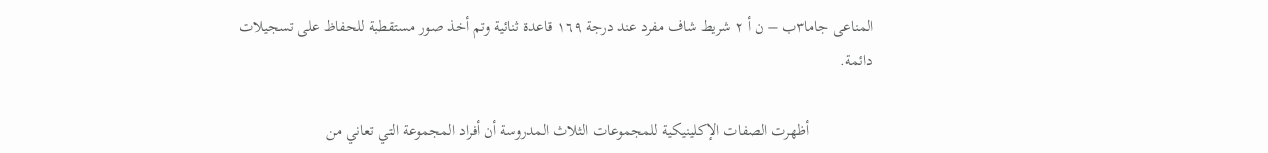المناعى جاما٣ب – ن أ ٢ شريط شاف مفرد عند درجة ١٦٩ قاعدة ثنائية وتم أخذ صور مستقطبة للحفاظ على تسجيلات دائمة.

                أظهرت الصفات الإكلينيكية للمجموعات الثلاث المدروسة أن أفراد المجموعة التي تعاني من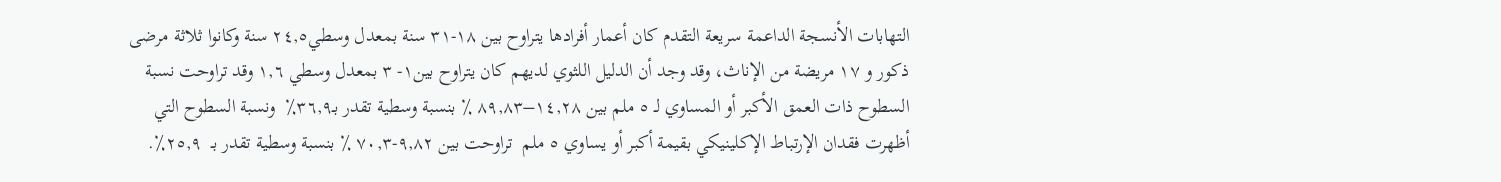التهابات الأنسجة الداعمة سريعة التقدم كان أعمار أفرادها يتراوح بين ١۸-٣١ سنة بمعدل وسطي٥‚٢٤ سنة وكانوا ثلاثة مرضى ذكور و ۱٧ مريضة من الإناث، وقد وجد أن الدليل اللثوي لديهم كان يتراوح بين۱- ۳ بمعدل وسطي ٦‚١ وقد تراوحت نسبة السطوح ذات العمق الأكبر أو المساوي لـ ٥ ملم بين ٢۸‚١٤–۸۳‚۸٩ ٪ بنسبة وسطية تقدر بـ۹‚٣٦٪  ونسبة السطوح التي أظهرت فقدان الإرتباط الإكلينيكي بقيمة أكبر أو يساوي ٥ ملم  تراوحت بين ۸٢‚٩-٣‚٧٠ ٪ بنسبة وسطية تقدر بـ  ٩‚٢٥٪.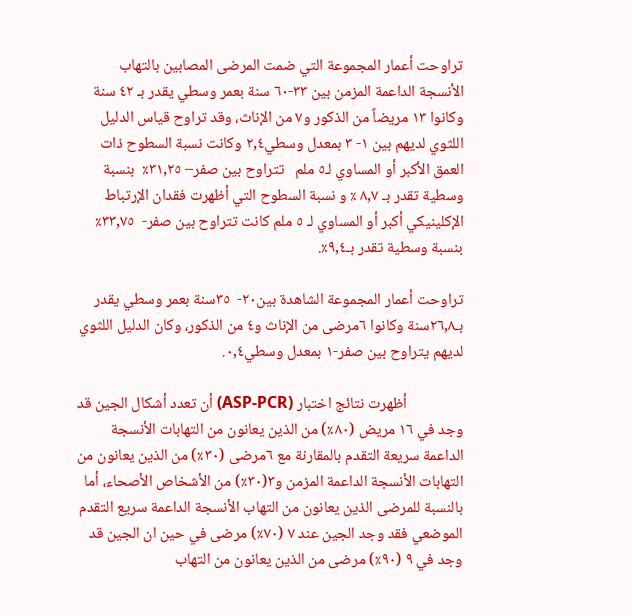تراوحت أعمار المجموعة التي ضمت المرضى المصابين بالتهاب الأنسجة الداعمة المزمن بين ۳۳-٦٠ سنة بعمر وسطي يقدر بـ ٤٢ سنة وكانوا ١۳ مريضاً من الذكور و٧ من الإناث، وقد تراوح قياس الدليل اللثوي لديهم بين ۱- ۳ بمعدل وسطي٤‚٢ وكانت نسبة السطوح ذات العمق الأكبر أو المساوي لـ٥ ملم   تتراوح بين صفر– ٢٥‚٣١٪  بنسبة وسطية تقدر بـ ٧‚۸ ٪ و نسبة السطوح التي أظهرت فقدان الإرتباط الإكلينيكي أكبر أو المساوي لـ ٥ ملم كانت تتراوح بين صفر-  ٧٥‚٣٣٪ بنسبة وسطية تقدر بـ٤‚٩٪.

تراوحت أعمار المجموعة الشاهدة بين٢٠-  ۳٥سنة بعمر وسطي يقدر بـ۸‚٢٦سنة وكانوا ٦مرضى من الإناث و٤ من الذكور، وكان الدليل اللثوي لديهم يتراوح بين صفر-١ بمعدل وسطي٤‚٠.

                أظهرت نتائج اختبار (ASP-PCR) أن تعدد أشكال الجين قد وجد في ١٦ مريض (۸٠٪) من الذين يعانون من التهابات الأنسجة الداعمة سريعة التقدم بالمقارنة مع ٦مرضى (٣٠٪) من الذين يعانون من التهابات الأنسجة الداعمة المزمن و٣(٣٠٪) من الأشخاص الأصحاء، أما بالنسبة للمرضى الذين يعانون من التهاب الأنسجة الداعمة سريع التقدم الموضعي فقد وجد الجين عند ٧ (٧٠٪) مرضى في حين ان الجين قد وجد في ٩ (٩٠٪) مرضى من الذين يعانون من التهاب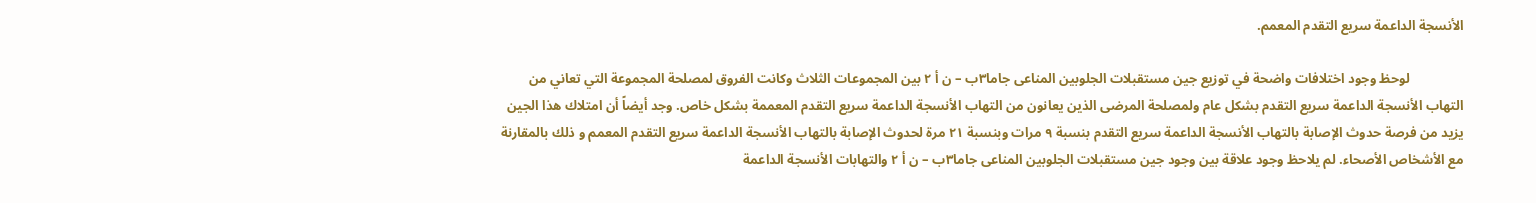الأنسجة الداعمة سريع التقدم المعمم.

                لوحظ وجود اختلافات واضحة في توزيع جين مستقبلات الجلوبين المناعى جاما٣ب – ن أ ٢ بين المجموعات الثلاث وكانت الفروق لمصلحة المجموعة التي تعاني من التهاب الأنسجة الداعمة سريع التقدم بشكل عام ولمصلحة المرضى الذين يعانون من التهاب الأنسجة الداعمة سريع التقدم المعممة بشكل خاص. وجد أيضاً أن امتلاك هذا الجين يزيد من فرصة حدوث الإصابة بالتهاب الأنسجة الداعمة سريع التقدم بنسبة ٩ مرات وبنسبة ٢١ مرة لحدوث الإصابة بالتهاب الأنسجة الداعمة سريع التقدم المعمم و ذلك بالمقارنة مع الأشخاص الأصحاء. لم يلاحظ وجود علاقة بين وجود جين مستقبلات الجلوبين المناعى جاما٣ب – ن أ ٢ والتهابات الأنسجة الداعمة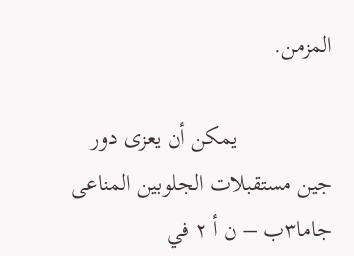المزمن.

                يمكن أن يعزى دور جين مستقبلات الجلوبين المناعى جاما٣ب – ن أ ٢ في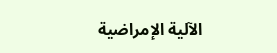الآلية الإمراضية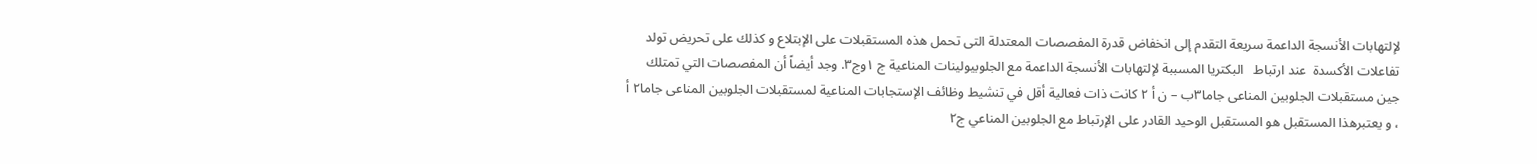لإلتهابات الأنسجة الداعمة سريعة التقدم إلى انخفاض قدرة المفصصات المعتدلة التى تحمل هذه المستقبلات على الإبتلاع و كذلك على تحريض تولد تفاعلات الأكسدة  عند ارتباط   البكتريا المسببة لإلتهابات الأنسجة الداعمة مع الجلوبيولينات المناعية ج ١وج٣. وجد أيضاً أن المفصصات التي تمتلك جين مستقبلات الجلوبين المناعى جاما٣ب – ن أ ٢ كانت ذات فعالية أقل في تنشيط وظائف الإستجابات المناعية لمستقبلات الجلوبين المناعى جاما٢ أ ، و يعتبرهذا المستقبل هو المستقبل الوحيد القادر على الإرتباط مع الجلوبين المناعي ج٢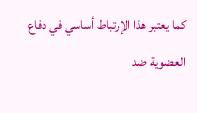كما يعتبر هذا الإرتباط أساسي في دفاع العضوية ضد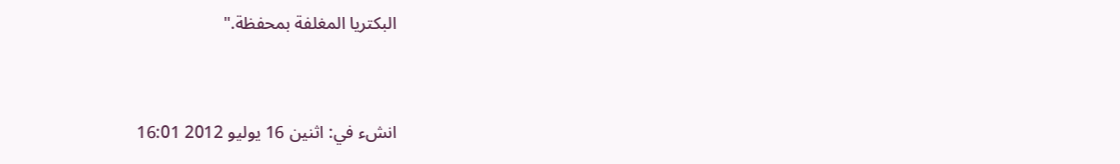البكتريا المغلفة بمحفظة."


انشء في: اثنين 16 يوليو 2012 16:01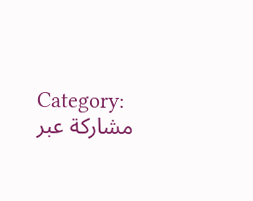Category:
مشاركة عبر